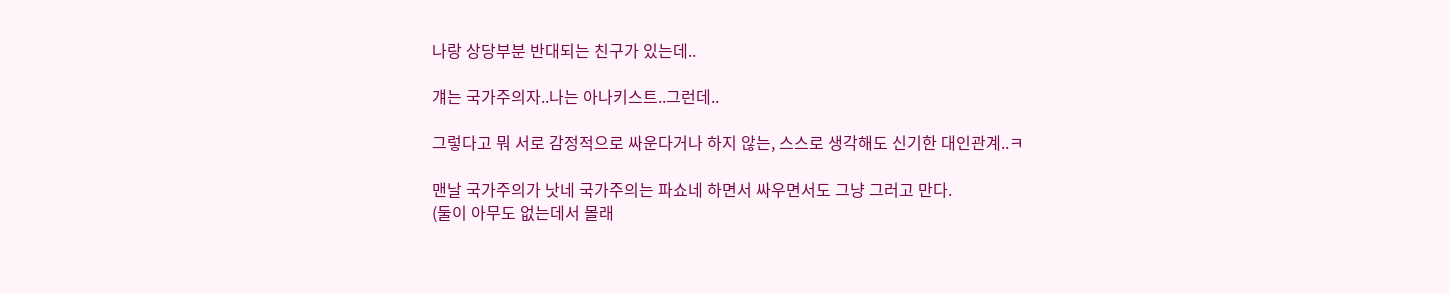나랑 상당부분 반대되는 친구가 있는데..

걔는 국가주의자..나는 아나키스트..그런데..

그렇다고 뭐 서로 감정적으로 싸운다거나 하지 않는, 스스로 생각해도 신기한 대인관계..ㅋ

맨날 국가주의가 낫네 국가주의는 파쇼네 하면서 싸우면서도 그냥 그러고 만다.
(둘이 아무도 없는데서 몰래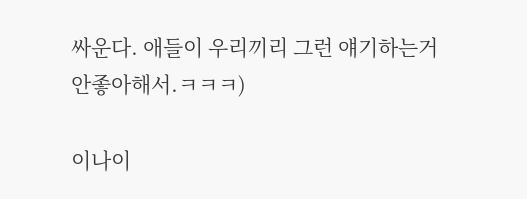싸운다. 애들이 우리끼리 그런 얘기하는거 안좋아해서.ㅋㅋㅋ)

이나이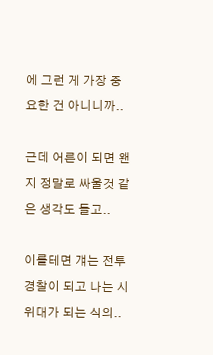에 그런 게 가장 중요한 건 아니니까..

근데 어른이 되면 왠지 정말로 싸울것 같은 생각도 들고..

이를테면 걔는 전투경찰이 되고 나는 시위대가 되는 식의..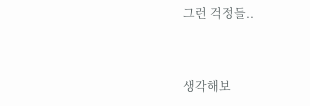그런 걱정들..


생각해보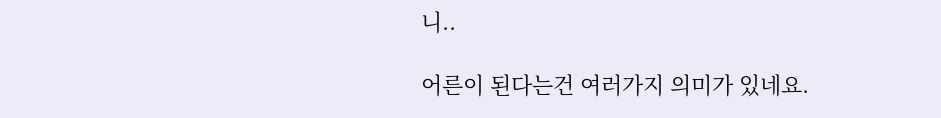니..

어른이 된다는건 여러가지 의미가 있네요.